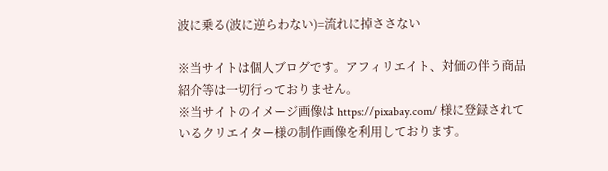波に乗る(波に逆らわない)=流れに掉ささない

※当サイトは個人ブログです。アフィリエイト、対価の伴う商品紹介等は一切行っておりません。
※当サイトのイメージ画像は https://pixabay.com/ 様に登録されているクリエイター様の制作画像を利用しております。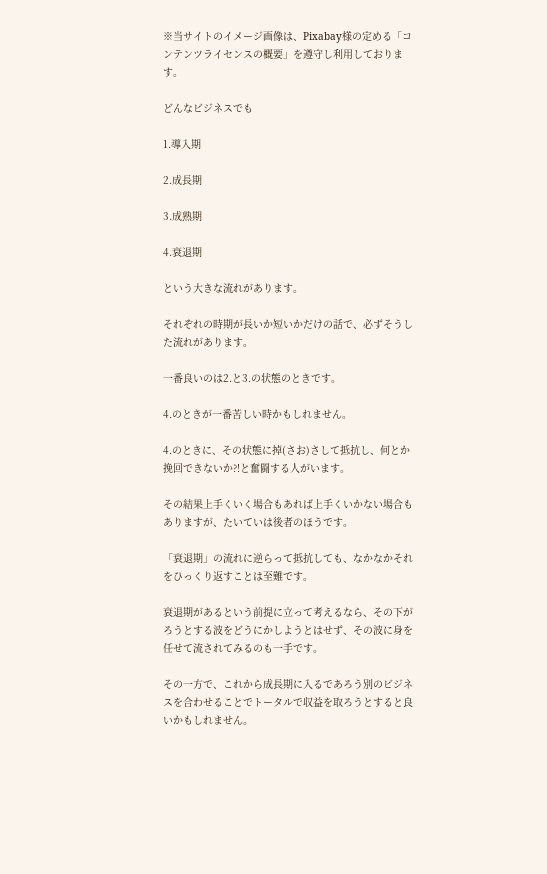※当サイトのイメージ画像は、Pixabay様の定める「コンテンツライセンスの概要」を遵守し利用しております。

どんなビジネスでも

1.導入期

2.成長期

3.成熟期

4.衰退期

という大きな流れがあります。

それぞれの時期が長いか短いかだけの話で、必ずそうした流れがあります。

一番良いのは2.と3.の状態のときです。

4.のときが一番苦しい時かもしれません。

4.のときに、その状態に掉(さお)さして抵抗し、何とか挽回できないか?!と奮闘する人がいます。

その結果上手くいく場合もあれば上手くいかない場合もありますが、たいていは後者のほうです。

「衰退期」の流れに逆らって抵抗しても、なかなかそれをひっくり返すことは至難です。

衰退期があるという前提に立って考えるなら、その下がろうとする波をどうにかしようとはせず、その波に身を任せて流されてみるのも一手です。

その一方で、これから成長期に入るであろう別のビジネスを合わせることでトータルで収益を取ろうとすると良いかもしれません。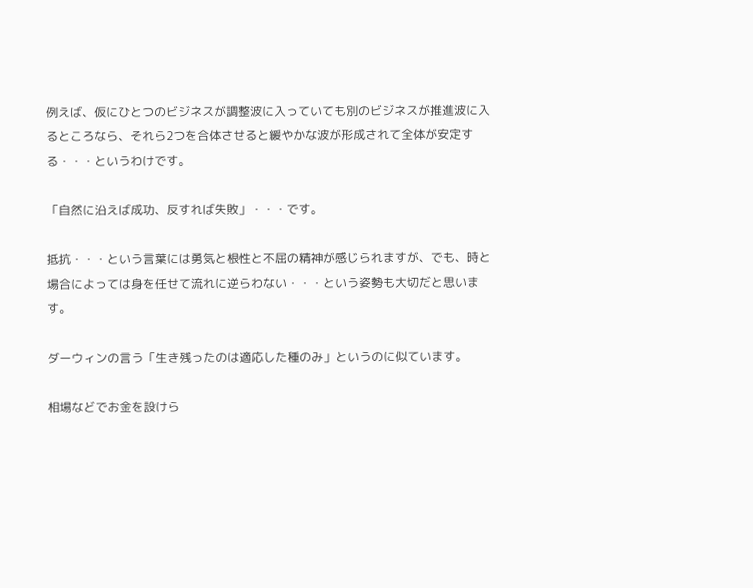例えば、仮にひとつのビジネスが調整波に入っていても別のビジネスが推進波に入るところなら、それら2つを合体させると緩やかな波が形成されて全体が安定する・・・というわけです。

「自然に沿えば成功、反すれば失敗」・・・です。

抵抗・・・という言葉には勇気と根性と不屈の精神が感じられますが、でも、時と場合によっては身を任せて流れに逆らわない・・・という姿勢も大切だと思います。

ダーウィンの言う「生き残ったのは適応した種のみ」というのに似ています。

相場などでお金を設けら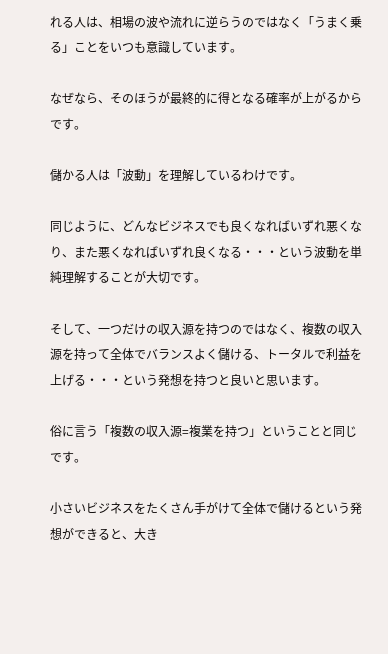れる人は、相場の波や流れに逆らうのではなく「うまく乗る」ことをいつも意識しています。

なぜなら、そのほうが最終的に得となる確率が上がるからです。

儲かる人は「波動」を理解しているわけです。

同じように、どんなビジネスでも良くなればいずれ悪くなり、また悪くなればいずれ良くなる・・・という波動を単純理解することが大切です。

そして、一つだけの収入源を持つのではなく、複数の収入源を持って全体でバランスよく儲ける、トータルで利益を上げる・・・という発想を持つと良いと思います。

俗に言う「複数の収入源=複業を持つ」ということと同じです。

小さいビジネスをたくさん手がけて全体で儲けるという発想ができると、大き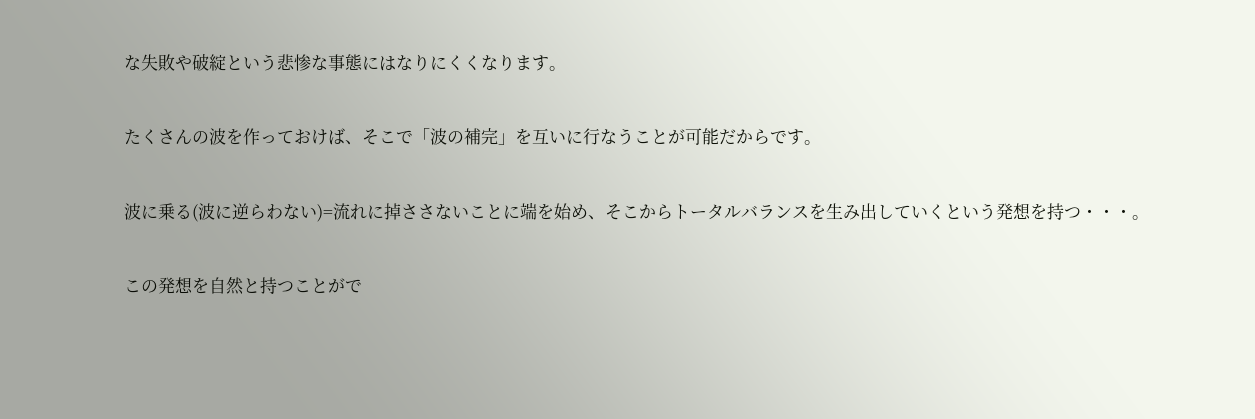な失敗や破綻という悲惨な事態にはなりにくくなります。

たくさんの波を作っておけば、そこで「波の補完」を互いに行なうことが可能だからです。

波に乗る(波に逆らわない)=流れに掉ささないことに端を始め、そこからトータルバランスを生み出していくという発想を持つ・・・。

この発想を自然と持つことがで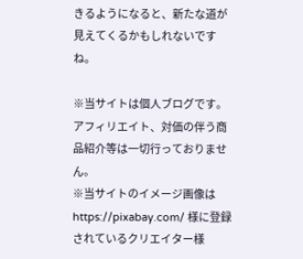きるようになると、新たな道が見えてくるかもしれないですね。

※当サイトは個人ブログです。アフィリエイト、対価の伴う商品紹介等は一切行っておりません。
※当サイトのイメージ画像は https://pixabay.com/ 様に登録されているクリエイター様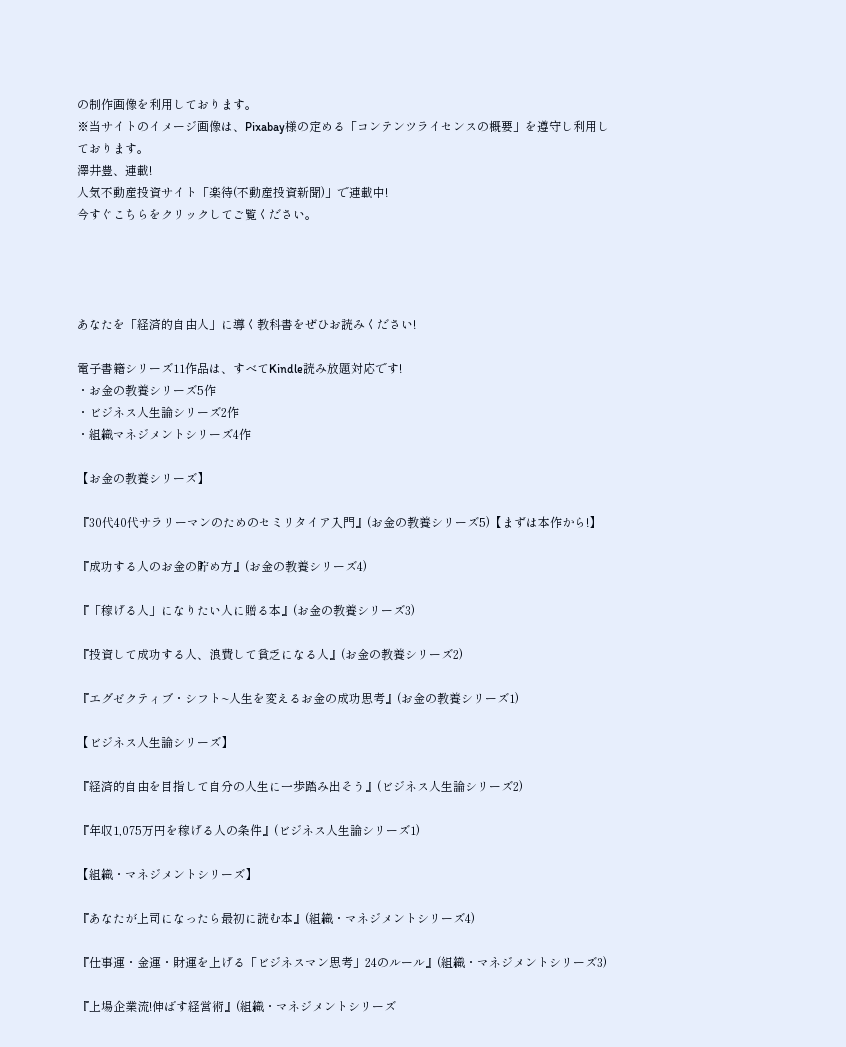の制作画像を利用しております。
※当サイトのイメージ画像は、Pixabay様の定める「コンテンツライセンスの概要」を遵守し利用しております。
澤井豊、連載!
人気不動産投資サイト「楽待(不動産投資新聞)」で連載中!
今すぐこちらをクリックしてご覧ください。




あなたを「経済的自由人」に導く教科書をぜひお読みください!

電子書籍シリーズ11作品は、すべてKindle読み放題対応です!
・お金の教養シリーズ5作
・ビジネス人生論シリーズ2作
・組織マネジメントシリーズ4作

【お金の教養シリーズ】

『30代40代サラリーマンのためのセミリタイア入門』(お金の教養シリーズ5)【まずは本作から!】

『成功する人のお金の貯め方』(お金の教養シリーズ4)

『「稼げる人」になりたい人に贈る本』(お金の教養シリーズ3)

『投資して成功する人、浪費して貧乏になる人』(お金の教養シリーズ2)

『エグゼクティブ・シフト~人生を変えるお金の成功思考』(お金の教養シリーズ1)

【ビジネス人生論シリーズ】

『経済的自由を目指して自分の人生に一歩踏み出そう』(ビジネス人生論シリーズ2)

『年収1,075万円を稼げる人の条件』(ビジネス人生論シリーズ1)

【組織・マネジメントシリーズ】

『あなたが上司になったら最初に読む本』(組織・マネジメントシリーズ4)

『仕事運・金運・財運を上げる「ビジネスマン思考」24のルール』(組織・マネジメントシリーズ3)

『上場企業流!伸ばす経営術』(組織・マネジメントシリーズ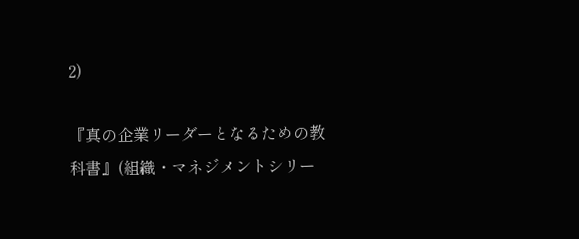2)

『真の企業リーダーとなるための教科書』(組織・マネジメントシリー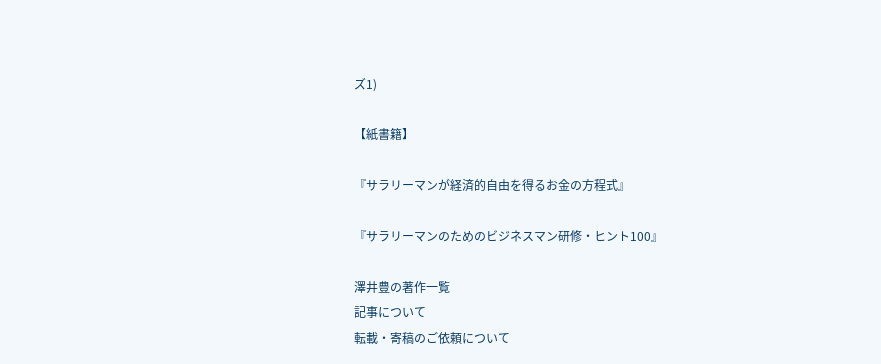ズ1)

【紙書籍】

『サラリーマンが経済的自由を得るお金の方程式』

『サラリーマンのためのビジネスマン研修・ヒント100』

澤井豊の著作一覧
記事について
転載・寄稿のご依頼について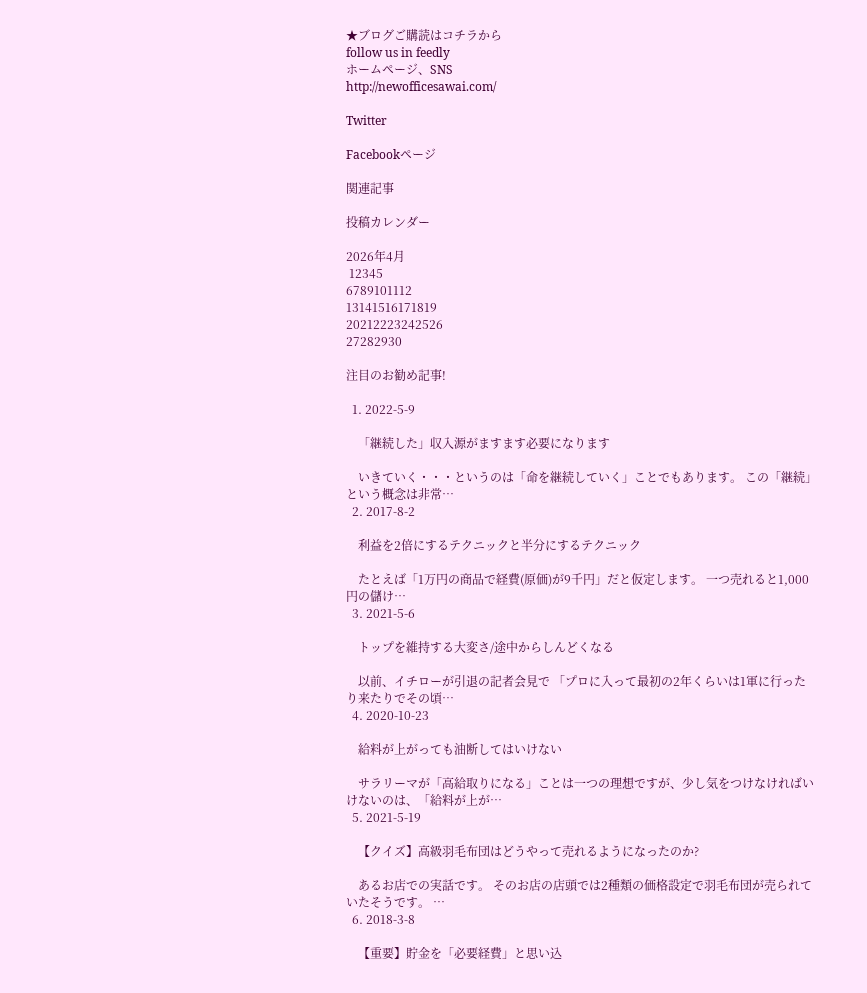★ブログご購読はコチラから
follow us in feedly
ホームページ、SNS
http://newofficesawai.com/

Twitter

Facebookページ

関連記事

投稿カレンダー

2026年4月
 12345
6789101112
13141516171819
20212223242526
27282930

注目のお勧め記事!

  1. 2022-5-9

    「継続した」収入源がますます必要になります

    いきていく・・・というのは「命を継続していく」ことでもあります。 この「継続」という概念は非常…
  2. 2017-8-2

    利益を2倍にするテクニックと半分にするテクニック

    たとえば「1万円の商品で経費(原価)が9千円」だと仮定します。 一つ売れると1,000円の儲け…
  3. 2021-5-6

    トップを維持する大変さ/途中からしんどくなる

    以前、イチローが引退の記者会見で 「プロに入って最初の2年くらいは1軍に行ったり来たりでその頃…
  4. 2020-10-23

    給料が上がっても油断してはいけない

    サラリーマが「高給取りになる」ことは一つの理想ですが、少し気をつけなければいけないのは、「給料が上が…
  5. 2021-5-19

    【クイズ】高級羽毛布団はどうやって売れるようになったのか?

    あるお店での実話です。 そのお店の店頭では2種類の価格設定で羽毛布団が売られていたそうです。 …
  6. 2018-3-8

    【重要】貯金を「必要経費」と思い込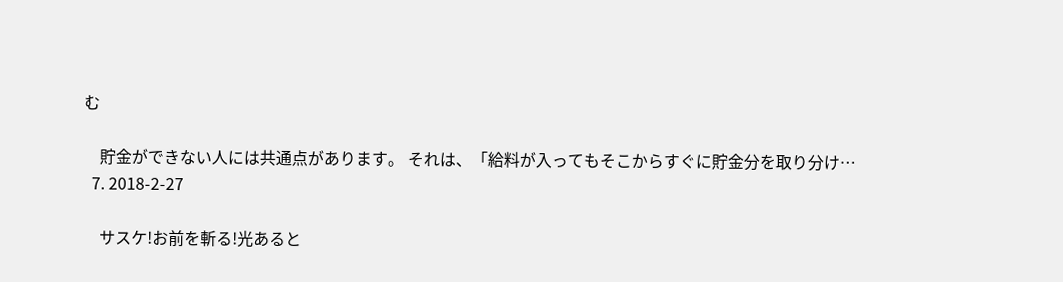む

    貯金ができない人には共通点があります。 それは、「給料が入ってもそこからすぐに貯金分を取り分け…
  7. 2018-2-27

    サスケ!お前を斬る!光あると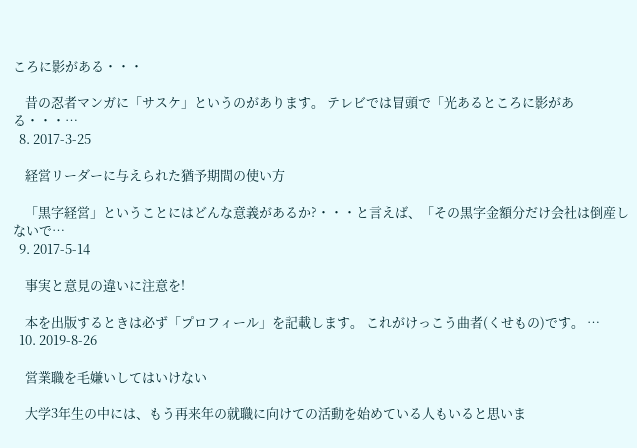ころに影がある・・・

    昔の忍者マンガに「サスケ」というのがあります。 テレビでは冒頭で「光あるところに影がある・・・…
  8. 2017-3-25

    経営リーダーに与えられた猶予期間の使い方

    「黒字経営」ということにはどんな意義があるか?・・・と言えば、「その黒字金額分だけ会社は倒産しないで…
  9. 2017-5-14

    事実と意見の違いに注意を!

    本を出版するときは必ず「プロフィール」を記載します。 これがけっこう曲者(くせもの)です。 …
  10. 2019-8-26

    営業職を毛嫌いしてはいけない

    大学3年生の中には、もう再来年の就職に向けての活動を始めている人もいると思いま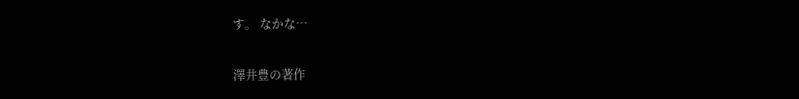す。 なかな…

澤井豊の著作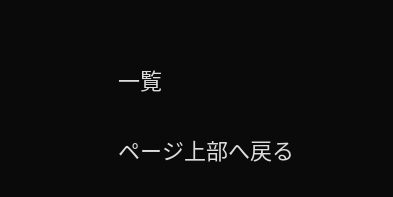一覧

ページ上部へ戻る